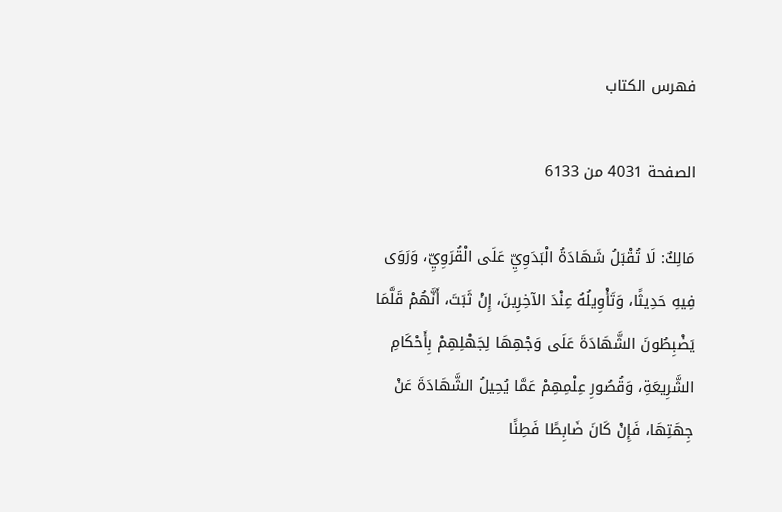فهرس الكتاب

الصفحة 4031 من 6133

مَالِكٌ: لَا تُقْبَلُ شَهَادَةُ الْبَدَوِيِّ عَلَى الْقُرَوِيِّ، وَرَوَى فِيهِ حَدِيثًا، وَتَأْوِيلُهُ عِنْدَ الآخِرِينَ، إِنْ ثَبَتَ، أَنَّهُمْ قَلَّمَا يَضْبِطُونَ الشَّهَادَةَ عَلَى وَجْهِهَا لِجَهْلِهِمْ بِأَحْكَامِ الشَّرِيعَةِ، وَقُصُورِ عِلْمِهِمْ عَمَّا يُحِيلُ الشَّهَادَةَ عَنْ جِهَتِهَا، فَإِنْ كَانَ ضَابِطًا فَطِنًا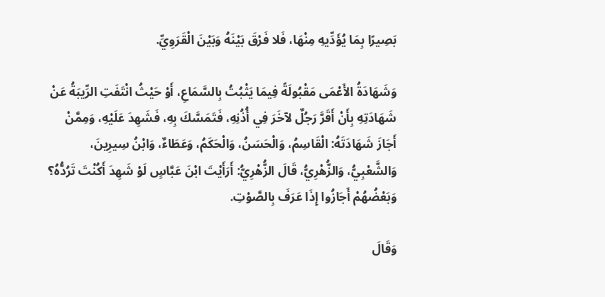بَصِيرًا بِمَا يُؤَدِّيهِ مِنْهَا، فَلا فَرْقَ بَيْنَهُ وَبَيْنَ الْقَرَوِيِّ.

وَشَهَادَةُ الأَعْمَى مَقْبُولَةً فِيمَا يَثْبُتُ بِالسَّمَاعِ، أَوْ حَيْثُ انْتَفَتِ الرِّيبَةُ عَنْ شَهَادَتِهِ بِأَنْ أَقَرَّ رَجُلٌ لآخَرَ فِي أُذُنِهِ، فَتَمَسَّكَ بِهِ، فَشَهِدَ عَلَيْهِ، وَمِمَّنْ أَجَازَ شَهَادَتَهُ: الْقَاسِمُ، وَالْحَسَنُ، وَالْحَكَمُ، وَعَطَاءٌ، وَابْنُ سِيرِينَ، وَالشَّعْبِيُّ، وَالزُّهْرِيُّ، قَالَ الزُّهْرِيُّ: أَرَأَيْتَ ابْنَ عَبَّاسٍ لَوْ شَهِدَ أَكُنْتَ تَرُدُّهُ؟ وَبَعْضُهُمْ أَجَازُوا إِذَا عَرَفَ بِالصَّوْتِ.

وَقَالَ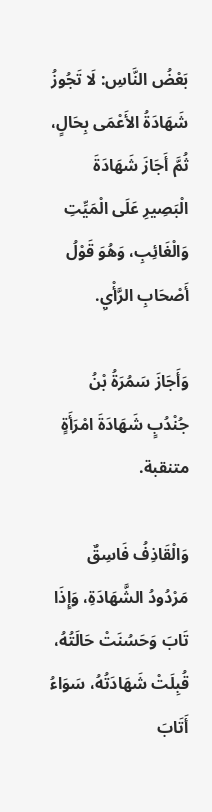بَعْضُ النَّاسِ: لَا تَجُوزُ شَهَادَةُ الأَعْمَى بِحَالٍ، ثُمَّ أَجَازَ شَهَادَةَ الْبَصِيرِ عَلَى الْمَيِّتِ وَالْغَائِبِ، وَهُوَ قَوْلُ أَصْحَابِ الرَّأْيِ.

وَأَجَازَ سَمُرَةُ بْنُ جُنْدُبٍ شَهَادَةَ امْرَأَةٍ متنقبة.

وَالْقَاذِفُ فَاسِقٌ مَرْدُودُ الشَّهَادَةِ، وَإِذَا تَابَ وَحَسُنَتْ حَالَتُهُ، قُبِلَتْ شَهَادَتُهُ، سَوَاءُ أَتَابَ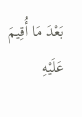بَعْدَ مَا أُقِيمَ عَلَيْهِ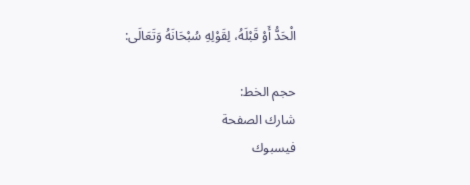الْحَدُّ أَوْ قَبْلَهُ، لِقَوْلِهِ سُبْحَانَهُ وَتَعَالَى:

حجم الخط:
شارك الصفحة
فيسبوك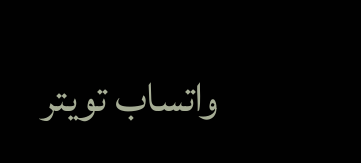واتساب تويتر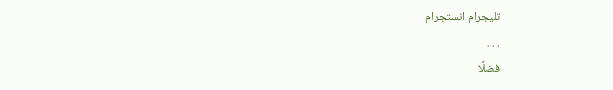تليجرام انستجرام
. . .
فضلًا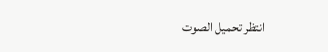انتظر تحميل الصوت